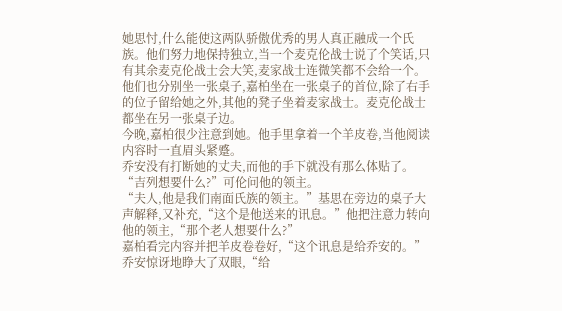她思忖,什么能使这两队骄傲优秀的男人真正融成一个氏族。他们努力地保持独立,当一个麦克伦战士说了个笑话,只有其余麦克伦战士会大笑,麦家战士连微笑都不会给一个。
他们也分别坐一张桌子,嘉柏坐在一张桌子的首位,除了右手的位子留给她之外,其他的凳子坐着麦家战士。麦克伦战士都坐在另一张桌子边。
今晚,嘉柏很少注意到她。他手里拿着一个羊皮卷,当他阅读内容时一直眉头紧蹙。
乔安没有打断她的丈夫,而他的手下就没有那么体贴了。
“吉列想要什么?”可伦问他的领主。
“夫人,他是我们南面氏族的领主。”基思在旁边的桌子大声解释,又补充,“这个是他送来的讯息。”他把注意力转向他的领主,“那个老人想要什么?”
嘉柏看完内容并把羊皮卷卷好,“这个讯息是给乔安的。”
乔安惊讶地睁大了双眼,“给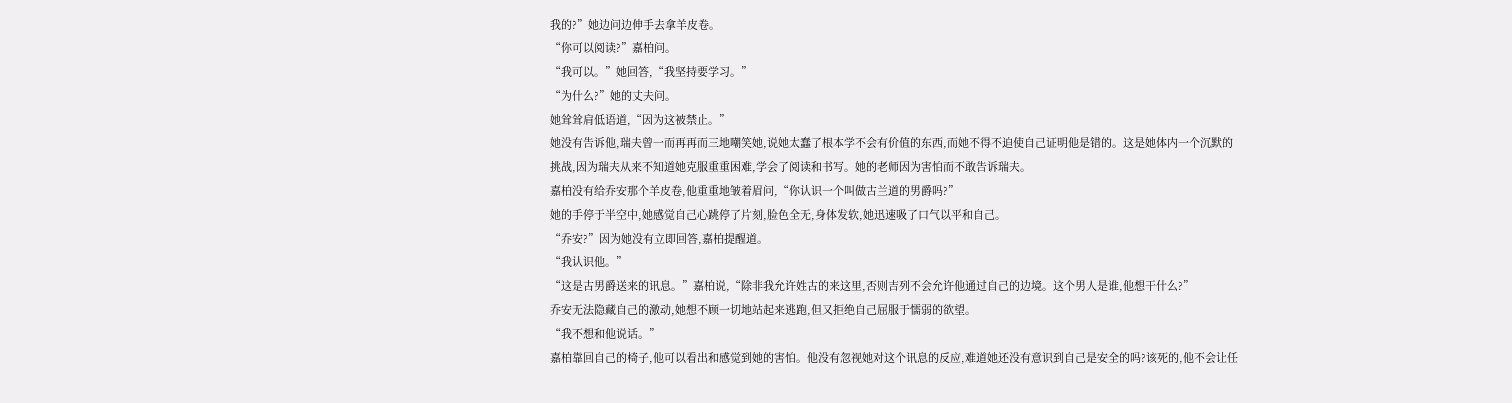我的?”她边问边伸手去拿羊皮卷。
“你可以阅读?”嘉柏问。
“我可以。”她回答,“我坚持要学习。”
“为什么?”她的丈夫问。
她耸耸肩低语道,“因为这被禁止。”
她没有告诉他,瑞夫曾一而再再而三地嘲笑她,说她太蠢了根本学不会有价值的东西,而她不得不迫使自己证明他是错的。这是她体内一个沉默的挑战,因为瑞夫从来不知道她克服重重困难,学会了阅读和书写。她的老师因为害怕而不敢告诉瑞夫。
嘉柏没有给乔安那个羊皮卷,他重重地皱着眉问,“你认识一个叫做古兰道的男爵吗?”
她的手停于半空中,她感觉自己心跳停了片刻,脸色全无,身体发软,她迅速吸了口气以平和自己。
“乔安?”因为她没有立即回答,嘉柏提醒道。
“我认识他。”
“这是古男爵送来的讯息。”嘉柏说,“除非我允许姓古的来这里,否则吉列不会允许他通过自己的边境。这个男人是谁,他想干什么?”
乔安无法隐藏自己的激动,她想不顾一切地站起来逃跑,但又拒绝自己屈服于懦弱的欲望。
“我不想和他说话。”
嘉柏靠回自己的椅子,他可以看出和感觉到她的害怕。他没有忽视她对这个讯息的反应,难道她还没有意识到自己是安全的吗?该死的,他不会让任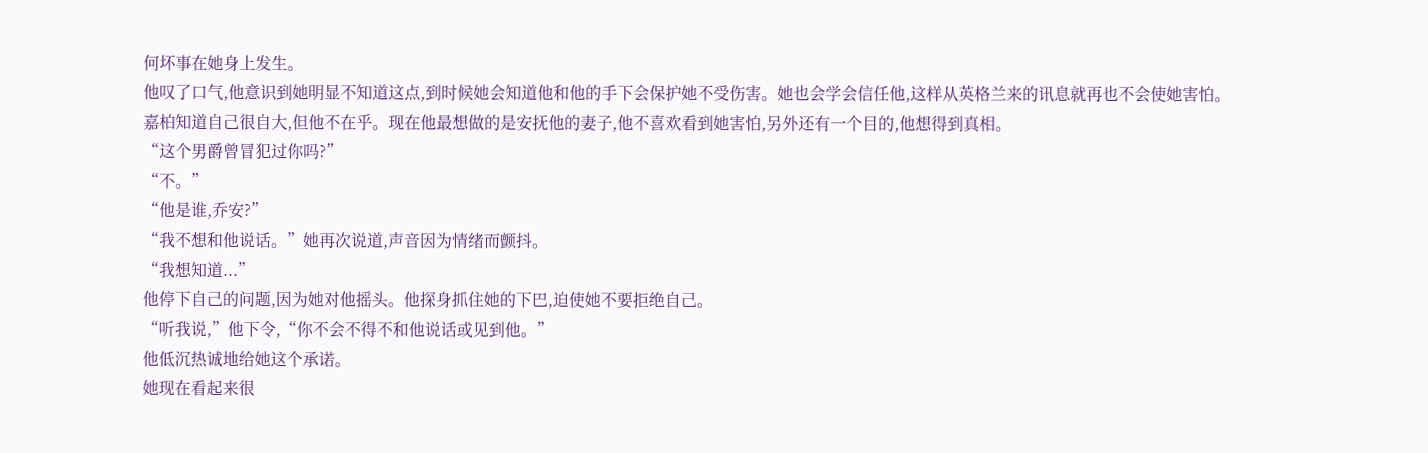何坏事在她身上发生。
他叹了口气,他意识到她明显不知道这点,到时候她会知道他和他的手下会保护她不受伤害。她也会学会信任他,这样从英格兰来的讯息就再也不会使她害怕。
嘉柏知道自己很自大,但他不在乎。现在他最想做的是安抚他的妻子,他不喜欢看到她害怕,另外还有一个目的,他想得到真相。
“这个男爵曾冒犯过你吗?”
“不。”
“他是谁,乔安?”
“我不想和他说话。”她再次说道,声音因为情绪而颤抖。
“我想知道...”
他停下自己的问题,因为她对他摇头。他探身抓住她的下巴,迫使她不要拒绝自己。
“听我说,”他下令,“你不会不得不和他说话或见到他。”
他低沉热诚地给她这个承诺。
她现在看起来很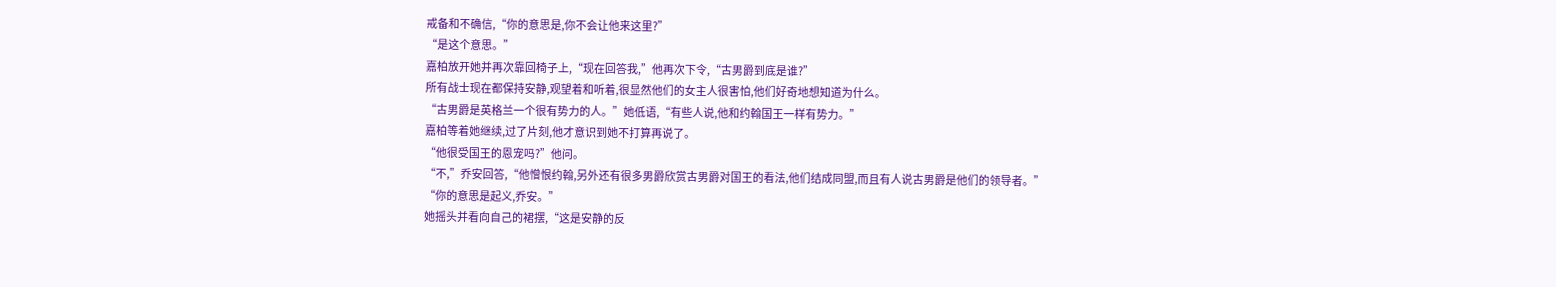戒备和不确信,“你的意思是,你不会让他来这里?”
“是这个意思。”
嘉柏放开她并再次靠回椅子上,“现在回答我,”他再次下令,“古男爵到底是谁?”
所有战士现在都保持安静,观望着和听着,很显然他们的女主人很害怕,他们好奇地想知道为什么。
“古男爵是英格兰一个很有势力的人。”她低语,“有些人说,他和约翰国王一样有势力。”
嘉柏等着她继续,过了片刻,他才意识到她不打算再说了。
“他很受国王的恩宠吗?”他问。
“不,”乔安回答,“他憎恨约翰,另外还有很多男爵欣赏古男爵对国王的看法,他们结成同盟,而且有人说古男爵是他们的领导者。”
“你的意思是起义,乔安。”
她摇头并看向自己的裙摆,“这是安静的反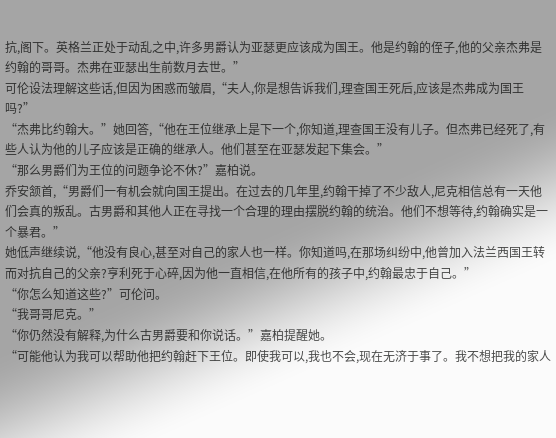抗,阁下。英格兰正处于动乱之中,许多男爵认为亚瑟更应该成为国王。他是约翰的侄子,他的父亲杰弗是约翰的哥哥。杰弗在亚瑟出生前数月去世。”
可伦设法理解这些话,但因为困惑而皱眉,“夫人,你是想告诉我们,理查国王死后,应该是杰弗成为国王吗?”
“杰弗比约翰大。”她回答,“他在王位继承上是下一个,你知道,理查国王没有儿子。但杰弗已经死了,有些人认为他的儿子应该是正确的继承人。他们甚至在亚瑟发起下集会。”
“那么男爵们为王位的问题争论不休?”嘉柏说。
乔安颔首,“男爵们一有机会就向国王提出。在过去的几年里,约翰干掉了不少敌人,尼克相信总有一天他们会真的叛乱。古男爵和其他人正在寻找一个合理的理由摆脱约翰的统治。他们不想等待,约翰确实是一个暴君。”
她低声继续说,“他没有良心,甚至对自己的家人也一样。你知道吗,在那场纠纷中,他曾加入法兰西国王转而对抗自己的父亲?亨利死于心碎,因为他一直相信,在他所有的孩子中,约翰最忠于自己。”
“你怎么知道这些?”可伦问。
“我哥哥尼克。”
“你仍然没有解释,为什么古男爵要和你说话。”嘉柏提醒她。
“可能他认为我可以帮助他把约翰赶下王位。即使我可以,我也不会,现在无济于事了。我不想把我的家人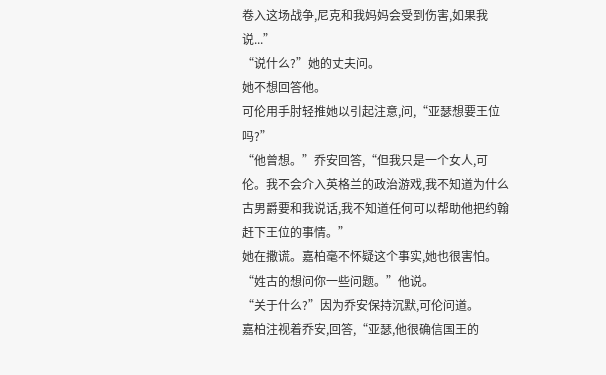卷入这场战争,尼克和我妈妈会受到伤害,如果我说...”
“说什么?”她的丈夫问。
她不想回答他。
可伦用手肘轻推她以引起注意,问,“亚瑟想要王位吗?”
“他曾想。”乔安回答,“但我只是一个女人,可伦。我不会介入英格兰的政治游戏,我不知道为什么古男爵要和我说话,我不知道任何可以帮助他把约翰赶下王位的事情。”
她在撒谎。嘉柏毫不怀疑这个事实,她也很害怕。
“姓古的想问你一些问题。”他说。
“关于什么?”因为乔安保持沉默,可伦问道。
嘉柏注视着乔安,回答,“亚瑟,他很确信国王的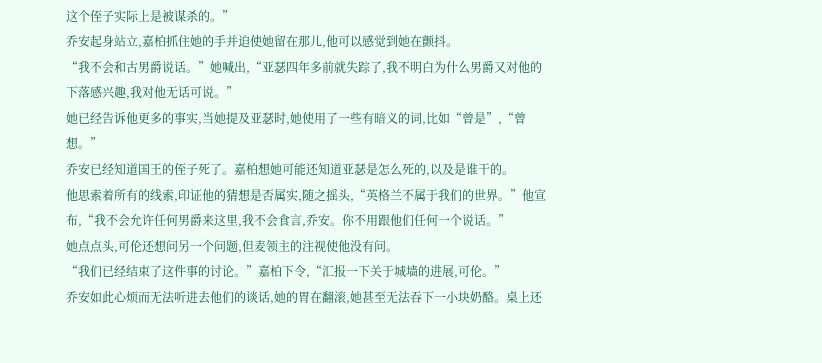这个侄子实际上是被谋杀的。”
乔安起身站立,嘉柏抓住她的手并迫使她留在那儿,他可以感觉到她在颤抖。
“我不会和古男爵说话。”她喊出,“亚瑟四年多前就失踪了,我不明白为什么男爵又对他的下落感兴趣,我对他无话可说。”
她已经告诉他更多的事实,当她提及亚瑟时,她使用了一些有暗义的词,比如“曾是”,“曾想。”
乔安已经知道国王的侄子死了。嘉柏想她可能还知道亚瑟是怎么死的,以及是谁干的。
他思索着所有的线索,印证他的猜想是否属实,随之摇头,“英格兰不属于我们的世界。”他宣布,“我不会允许任何男爵来这里,我不会食言,乔安。你不用跟他们任何一个说话。”
她点点头,可伦还想问另一个问题,但麦领主的注视使他没有问。
“我们已经结束了这件事的讨论。”嘉柏下令,“汇报一下关于城墙的进展,可伦。”
乔安如此心烦而无法听进去他们的谈话,她的胃在翻滚,她甚至无法吞下一小块奶酪。桌上还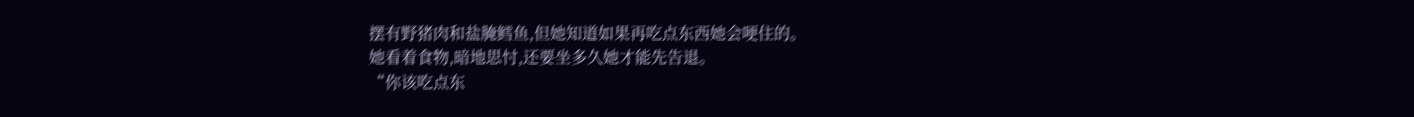摆有野猪肉和盐腌鳕鱼,但她知道如果再吃点东西她会哽住的。
她看着食物,暗地思忖,还要坐多久她才能先告退。
“你该吃点东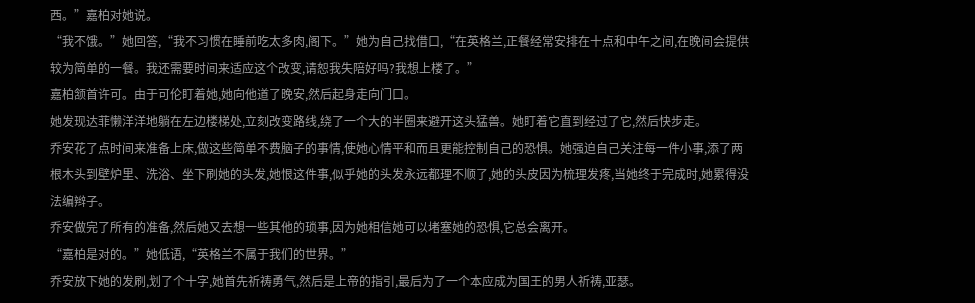西。”嘉柏对她说。
“我不饿。”她回答,“我不习惯在睡前吃太多肉,阁下。”她为自己找借口,“在英格兰,正餐经常安排在十点和中午之间,在晚间会提供较为简单的一餐。我还需要时间来适应这个改变,请恕我失陪好吗?我想上楼了。”
嘉柏颔首许可。由于可伦盯着她,她向他道了晚安,然后起身走向门口。
她发现达菲懒洋洋地躺在左边楼梯处,立刻改变路线,绕了一个大的半圈来避开这头猛兽。她盯着它直到经过了它,然后快步走。
乔安花了点时间来准备上床,做这些简单不费脑子的事情,使她心情平和而且更能控制自己的恐惧。她强迫自己关注每一件小事,添了两根木头到壁炉里、洗浴、坐下刷她的头发,她恨这件事,似乎她的头发永远都理不顺了,她的头皮因为梳理发疼,当她终于完成时,她累得没法编辫子。
乔安做完了所有的准备,然后她又去想一些其他的琐事,因为她相信她可以堵塞她的恐惧,它总会离开。
“嘉柏是对的。”她低语,“英格兰不属于我们的世界。”
乔安放下她的发刷,划了个十字,她首先祈祷勇气,然后是上帝的指引,最后为了一个本应成为国王的男人祈祷,亚瑟。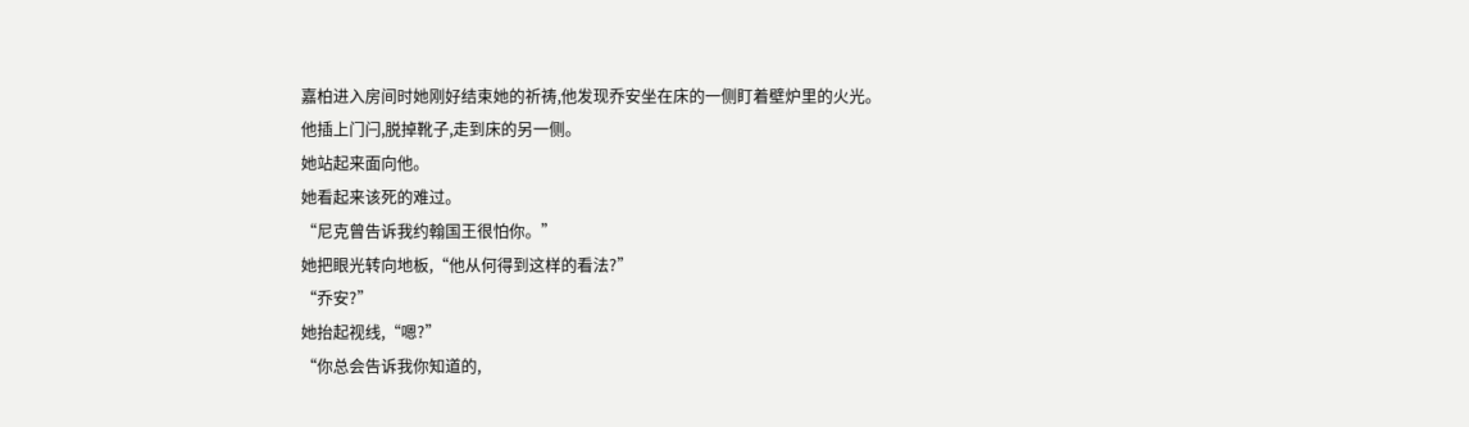嘉柏进入房间时她刚好结束她的祈祷,他发现乔安坐在床的一侧盯着壁炉里的火光。
他插上门闩,脱掉靴子,走到床的另一侧。
她站起来面向他。
她看起来该死的难过。
“尼克曾告诉我约翰国王很怕你。”
她把眼光转向地板,“他从何得到这样的看法?”
“乔安?”
她抬起视线,“嗯?”
“你总会告诉我你知道的,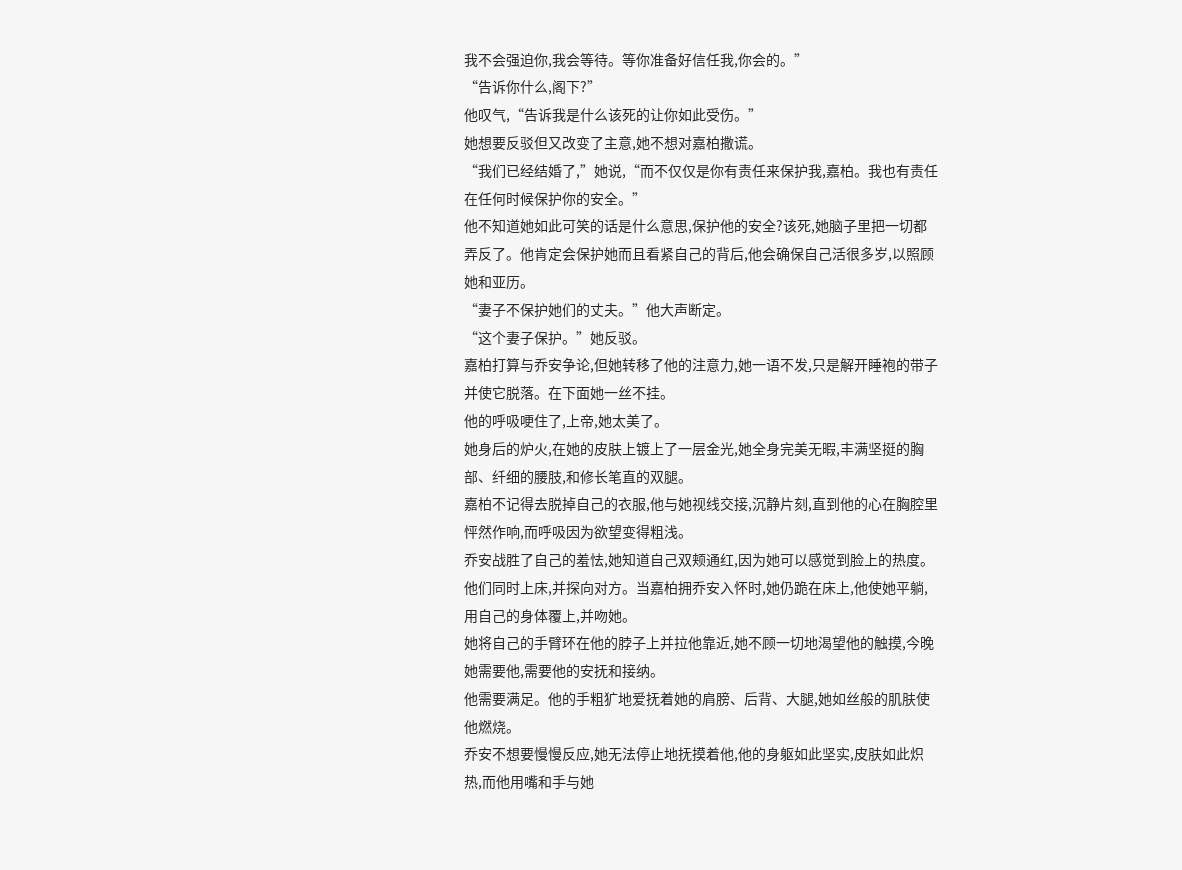我不会强迫你,我会等待。等你准备好信任我,你会的。”
“告诉你什么,阁下?”
他叹气,“告诉我是什么该死的让你如此受伤。”
她想要反驳但又改变了主意,她不想对嘉柏撒谎。
“我们已经结婚了,”她说,“而不仅仅是你有责任来保护我,嘉柏。我也有责任在任何时候保护你的安全。”
他不知道她如此可笑的话是什么意思,保护他的安全?该死,她脑子里把一切都弄反了。他肯定会保护她而且看紧自己的背后,他会确保自己活很多岁,以照顾她和亚历。
“妻子不保护她们的丈夫。”他大声断定。
“这个妻子保护。”她反驳。
嘉柏打算与乔安争论,但她转移了他的注意力,她一语不发,只是解开睡袍的带子并使它脱落。在下面她一丝不挂。
他的呼吸哽住了,上帝,她太美了。
她身后的炉火,在她的皮肤上镀上了一层金光,她全身完美无暇,丰满坚挺的胸部、纤细的腰肢,和修长笔直的双腿。
嘉柏不记得去脱掉自己的衣服,他与她视线交接,沉静片刻,直到他的心在胸腔里怦然作响,而呼吸因为欲望变得粗浅。
乔安战胜了自己的羞怯,她知道自己双颊通红,因为她可以感觉到脸上的热度。
他们同时上床,并探向对方。当嘉柏拥乔安入怀时,她仍跪在床上,他使她平躺,用自己的身体覆上,并吻她。
她将自己的手臂环在他的脖子上并拉他靠近,她不顾一切地渴望他的触摸,今晚她需要他,需要他的安抚和接纳。
他需要满足。他的手粗犷地爱抚着她的肩膀、后背、大腿,她如丝般的肌肤使他燃烧。
乔安不想要慢慢反应,她无法停止地抚摸着他,他的身躯如此坚实,皮肤如此炽热,而他用嘴和手与她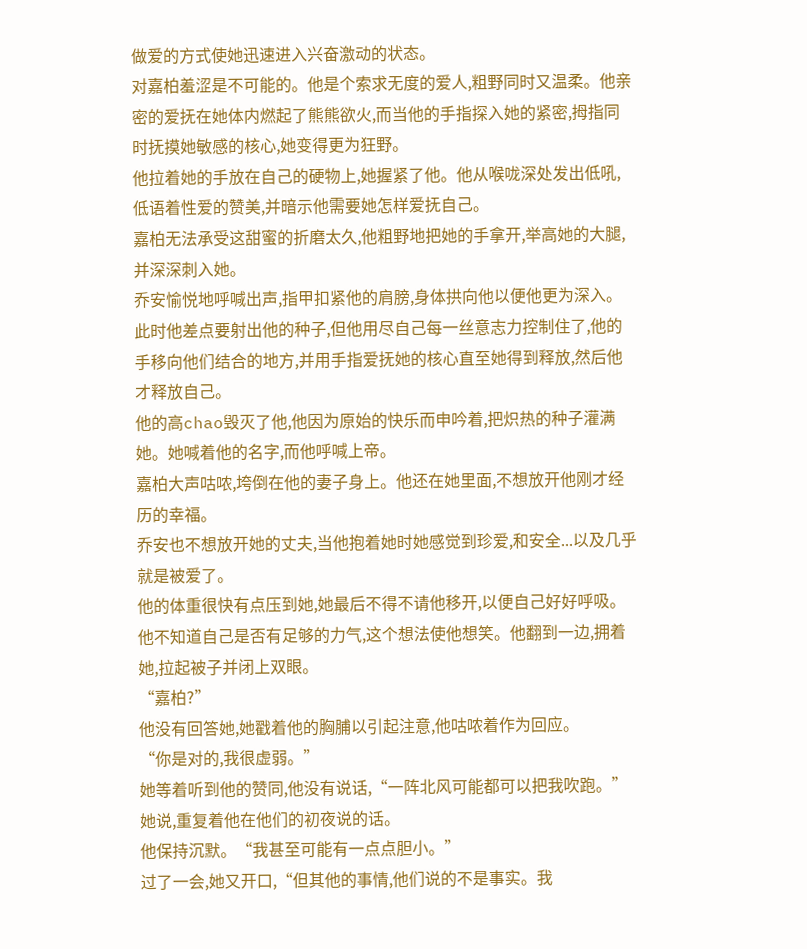做爱的方式使她迅速进入兴奋激动的状态。
对嘉柏羞涩是不可能的。他是个索求无度的爱人,粗野同时又温柔。他亲密的爱抚在她体内燃起了熊熊欲火,而当他的手指探入她的紧密,拇指同时抚摸她敏感的核心,她变得更为狂野。
他拉着她的手放在自己的硬物上,她握紧了他。他从喉咙深处发出低吼,低语着性爱的赞美,并暗示他需要她怎样爱抚自己。
嘉柏无法承受这甜蜜的折磨太久,他粗野地把她的手拿开,举高她的大腿,并深深刺入她。
乔安愉悦地呼喊出声,指甲扣紧他的肩膀,身体拱向他以便他更为深入。
此时他差点要射出他的种子,但他用尽自己每一丝意志力控制住了,他的手移向他们结合的地方,并用手指爱抚她的核心直至她得到释放,然后他才释放自己。
他的高chao毁灭了他,他因为原始的快乐而申吟着,把炽热的种子灌满她。她喊着他的名字,而他呼喊上帝。
嘉柏大声咕哝,垮倒在他的妻子身上。他还在她里面,不想放开他刚才经历的幸福。
乔安也不想放开她的丈夫,当他抱着她时她感觉到珍爱,和安全...以及几乎就是被爱了。
他的体重很快有点压到她,她最后不得不请他移开,以便自己好好呼吸。
他不知道自己是否有足够的力气,这个想法使他想笑。他翻到一边,拥着她,拉起被子并闭上双眼。
“嘉柏?”
他没有回答她,她戳着他的胸脯以引起注意,他咕哝着作为回应。
“你是对的,我很虚弱。”
她等着听到他的赞同,他没有说话,“一阵北风可能都可以把我吹跑。”她说,重复着他在他们的初夜说的话。
他保持沉默。“我甚至可能有一点点胆小。”
过了一会,她又开口,“但其他的事情,他们说的不是事实。我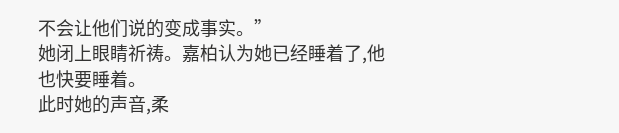不会让他们说的变成事实。”
她闭上眼睛祈祷。嘉柏认为她已经睡着了,他也快要睡着。
此时她的声音,柔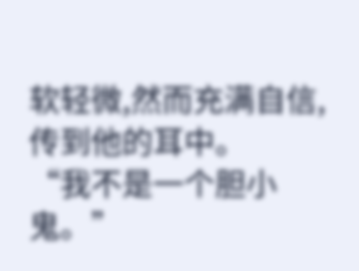软轻微,然而充满自信,传到他的耳中。
“我不是一个胆小鬼。”